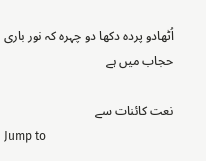اُٹھادو پردہ دکھا دو چہرہ کہ نور باری حجاب میں ہے

نعت کائنات سے
Jump to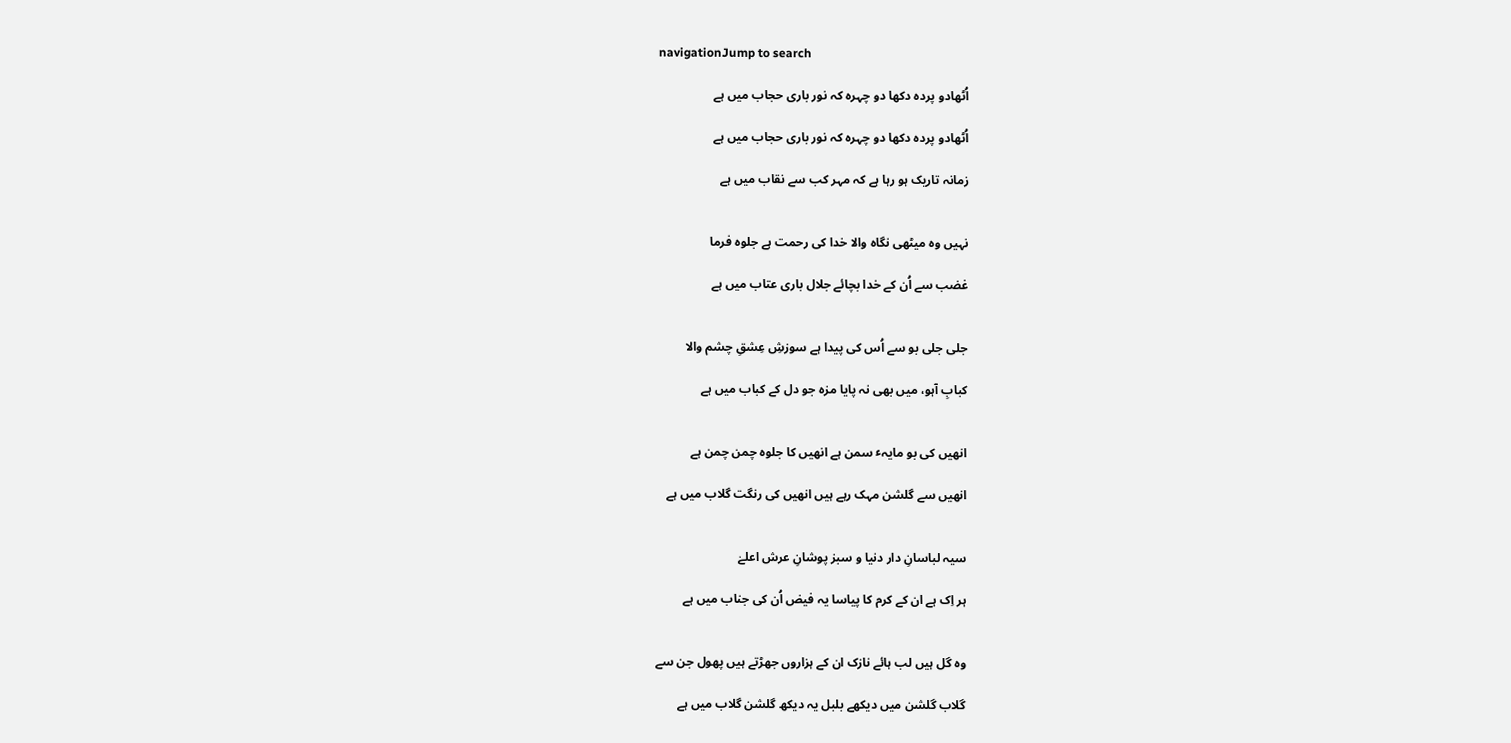navigationJump to search

اُٹھادو پردہ دکھا دو چہرہ کہ نور باری حجاب میں ہے

اُٹھادو پردہ دکھا دو چہرہ کہ نور باری حجاب میں ہے

زمانہ تاریک ہو رہا ہے کہ مہر کب سے نقاب میں ہے


نہیں وہ میٹھی نگاہ والا خدا کی رحمت ہے جلوہ فرما

غضب سے اُن کے خدا بچائے جلال باری عتاب میں ہے


جلی جلی بو سے اُس کی پیدا ہے سوزشِ عِشقِ چشم والا

کبابِ آہو، میں بھی نہ پایا مزہ جو دل کے کباب میں ہے


انھیں کی بو مایہٴ سمن ہے انھیں کا جلوہ چمن چمن ہے

انھیں سے گلشن مہک رہے ہیں انھیں کی رنگت گلاب میں ہے


سیہ لباسانِ دار دنیا و سبز پوشانِ عرش اعلےٰ

ہر اِک ہے ان کے کرم کا پیاسا یہ فیض اُن کی جناب میں ہے


وہ گل ہیں لب ہائے نازک ان کے ہزاروں جھڑتے ہیں پھول جن سے

گلاب گلشن میں دیکھے بلبل یہ دیکھ گلشن گلاب میں ہے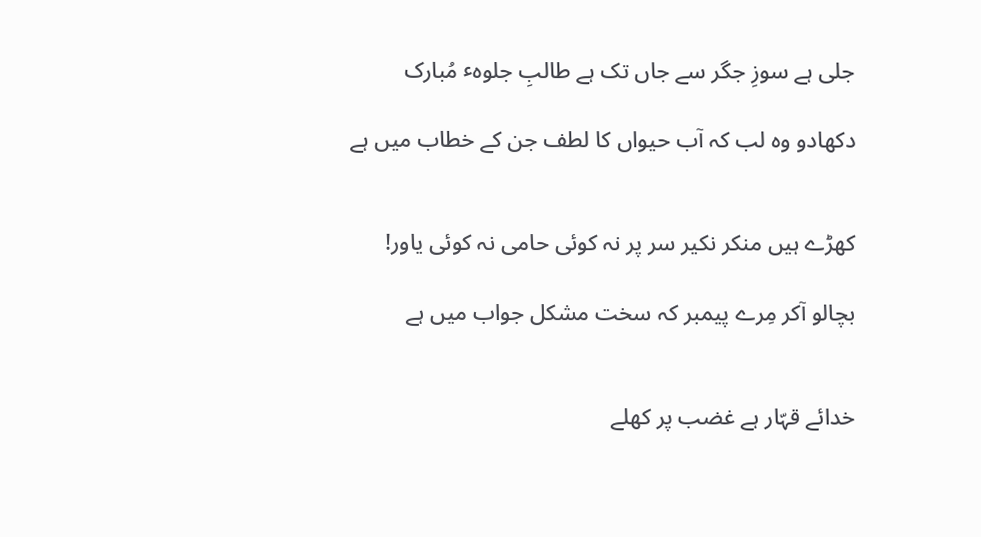جلی ہے سوزِ جگر سے جاں تک ہے طالبِ جلوہٴ مُبارک

دکھادو وہ لب کہ آب حیواں کا لطف جن کے خطاب میں ہے


کھڑے ہیں منکر نکیر سر پر نہ کوئی حامی نہ کوئی یاور!

بچالو آکر مِرے پیمبر کہ سخت مشکل جواب میں ہے


خدائے قہّار ہے غضب پر کھلے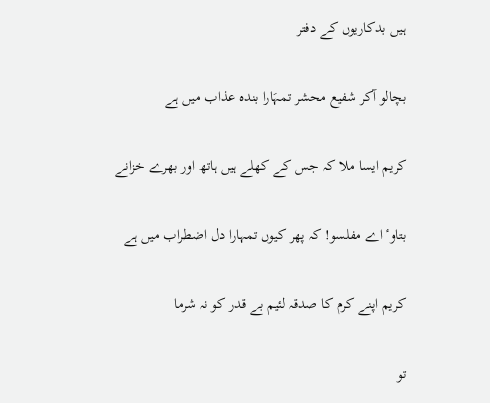ہیں بدکاریوں کے دفتر

بچالو آکر شفیع محشر تمہَارا بندہ عذاب میں ہے

کریم ایسا ملا کہ جس کے کھلے ہیں ہاتھ اور بھرے خزانے

بتاوٴ اے مفلسو! کہ پھر کیوں تمہارا دل اضطراب میں ہے

کریم اپنے کرم کا صدقہ لئیم بے قدر کو نہ شرما

تو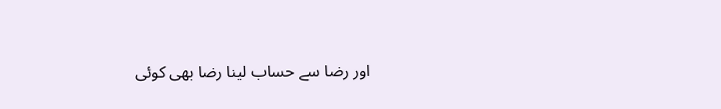اور رضا سے حساب لینا رضا بھی کوئی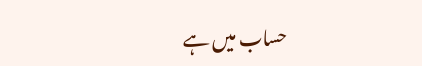حساب میں ہے